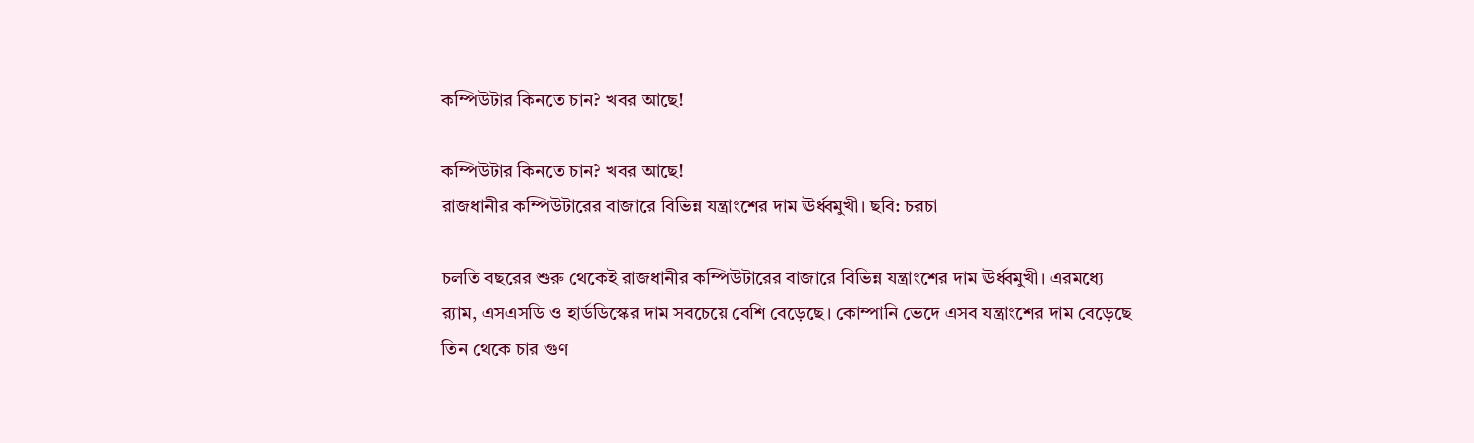কম্পিউটার কিনতে চান? খবর আছে!

কম্পিউটার কিনতে চান? খবর আছে!
রাজধানীর কম্পিউটারের বাজারে বিভিন্ন যন্ত্রাংশের দাম ঊর্ধ্বমুখী। ছবি: চরচা

চলতি বছরের শুরু থেকেই রাজধানীর কম্পিউটারের বাজারে বিভিন্ন যন্ত্রাংশের দাম ঊর্ধ্বমুখী। এরমধ্যে র‍্যাম, এসএসডি ও হার্ডডিস্কের দাম সবচেয়ে বেশি বেড়েছে। কোম্পানি ভেদে এসব যন্ত্রাংশের দাম বেড়েছে তিন থেকে চার গুণ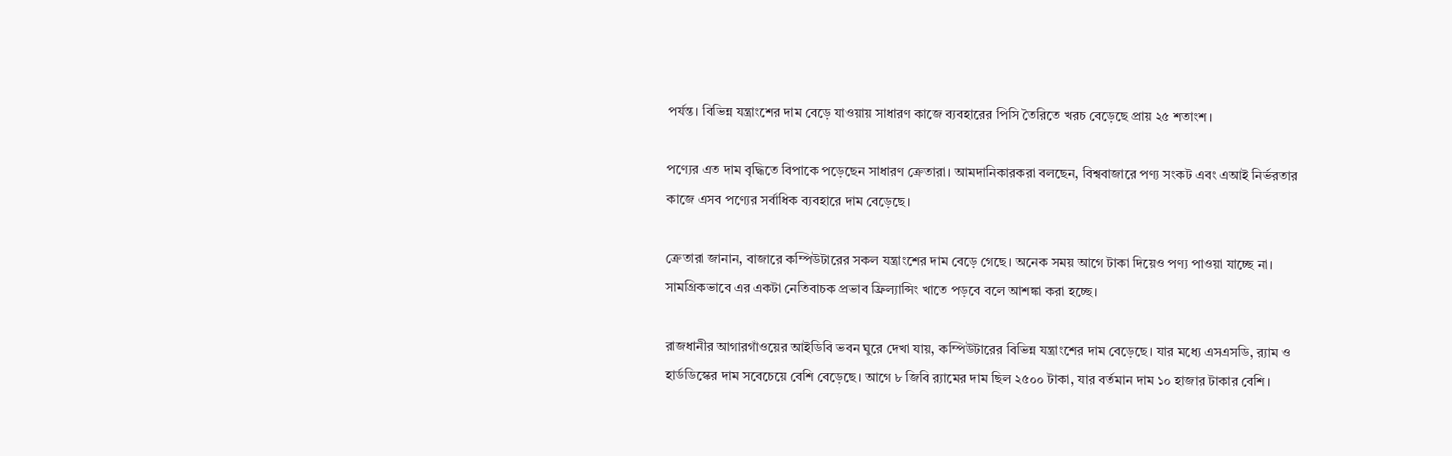পর্যন্ত। বিভিন্ন যন্ত্রাংশের দাম বেড়ে যাওয়ায় সাধারণ কাজে ব্যবহারের পিসি তৈরিতে খরচ বেড়েছে প্রায় ২৫ শতাংশ।

পণ্যের এত দাম বৃদ্ধিতে বিপাকে পড়েছেন সাধারণ ক্রেতারা। আমদানিকারকরা বলছেন, বিশ্ববাজারে পণ্য সংকট এবং এআই নির্ভরতার কাজে এসব পণ্যের সর্বাধিক ব্যবহারে দাম বেড়েছে।

ক্রেতারা জানান, বাজারে কম্পিউটারের সকল যন্ত্রাংশের দাম বেড়ে গেছে। অনেক সময় আগে টাকা দিয়েও পণ্য পাওয়া যাচ্ছে না। সামগ্রিকভাবে এর একটা নেতিবাচক প্রভাব ফ্রিল্যান্সিং খাতে পড়বে বলে আশঙ্কা করা হচ্ছে।

রাজধানীর আগারগাঁওয়ের আইডিবি ভবন ঘুরে দেখা যায়, কম্পিউটারের বিভিন্ন যন্ত্রাংশের দাম বেড়েছে। যার মধ্যে এসএসডি, র‍্যাম ও হার্ডডিস্কের দাম সবেচেয়ে বেশি বেড়েছে। আগে ৮ জিবি র‍্যামের দাম ছিল ২৫০০ টাকা, যার বর্তমান দাম ১০ হাজার টাকার বেশি।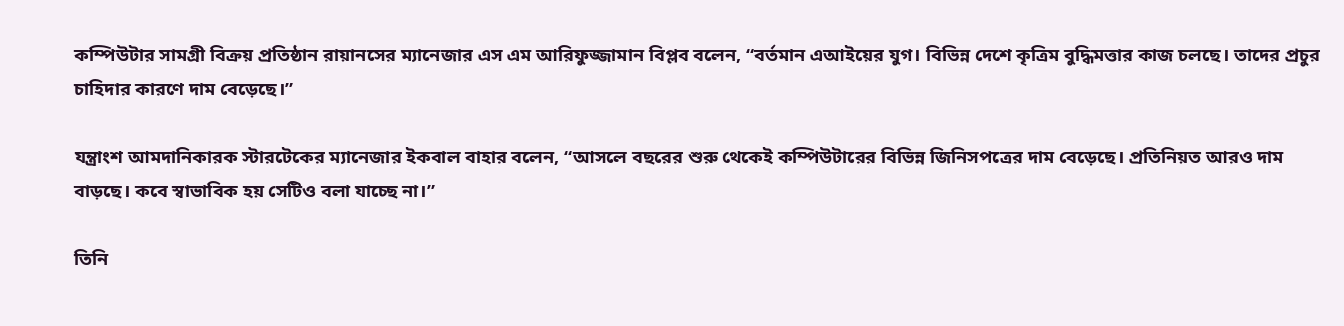কম্পিউটার সামগ্রী বিক্রয় প্রতিষ্ঠান রায়ানসের ম্যানেজার এস এম আরিফুজ্জামান বিপ্লব বলেন, “বর্তমান এআইয়ের যুগ। বিভিন্ন দেশে কৃত্রিম বুদ্ধিমত্তার কাজ চলছে। তাদের প্রচুর চাহিদার কারণে দাম বেড়েছে।”

যন্ত্রাংশ আমদানিকারক স্টারটেকের ম্যানেজার ইকবাল বাহার বলেন, “আসলে বছরের শুরু থেকেই কম্পিউটারের বিভিন্ন জিনিসপত্রের দাম বেড়েছে। প্রতিনিয়ত আরও দাম বাড়ছে। কবে স্বাভাবিক হয় সেটিও বলা যাচ্ছে না।”

তিনি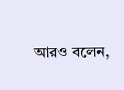আরও বলেন,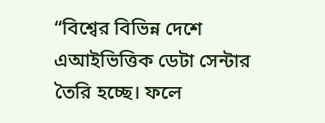“বিশ্বের বিভিন্ন দেশে এআইভিত্তিক ডেটা সেন্টার তৈরি হচ্ছে। ফলে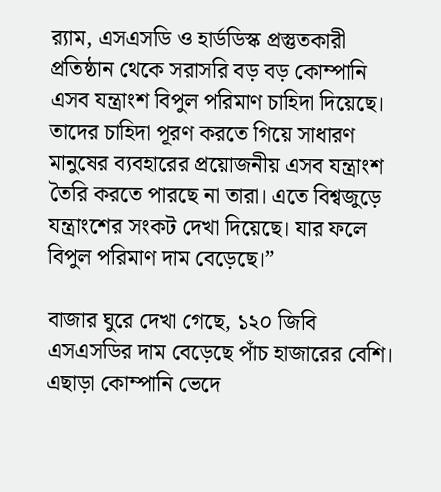র‍্যাম, এসএসডি ও হার্ডডিস্ক প্রস্তুতকারী প্রতিষ্ঠান থেকে সরাসরি বড় বড় কোম্পানি এসব যন্ত্রাংশ বিপুল পরিমাণ চাহিদা দিয়েছে। তাদের চাহিদা পূরণ করতে গিয়ে সাধারণ মানুষের ব্যবহারের প্রয়োজনীয় এসব যন্ত্রাংশ তৈরি করতে পারছে না তারা। এতে বিশ্বজুড়ে যন্ত্রাংশের সংকট দেখা দিয়েছে। যার ফলে বিপুল পরিমাণ দাম বেড়েছে।”

বাজার ঘুরে দেখা গেছে, ১২০ জিবি এসএসডির দাম বেড়েছে পাঁচ হাজারের বেশি। এছাড়া কোম্পানি ভেদে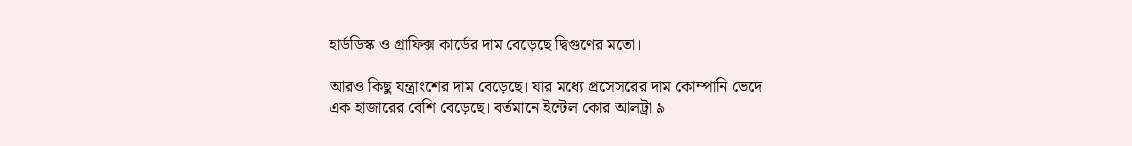হার্ডডিস্ক ও গ্রাফিক্স কার্ডের দাম বেড়েছে দ্বিগুণের মতো।

আরও কিছু যন্ত্রাংশের দাম বেড়েছে। যার মধ্যে প্রসেসরের দাম কোম্পানি ভেদে এক হাজারের বেশি বেড়েছে। বর্তমানে ইন্টেল কোর আলট্রা ৯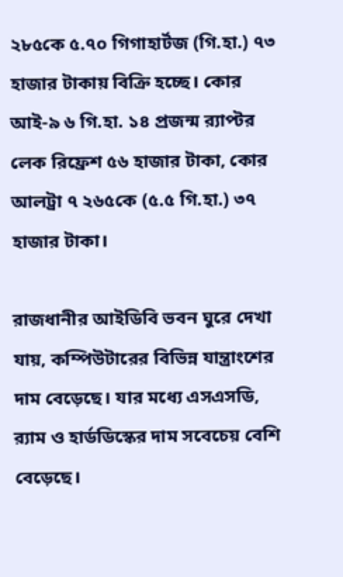২৮৫কে ৫.৭০ গিগাহার্টজ (গি.হা.) ৭৩ হাজার টাকায় বিক্রি হচ্ছে। কোর আই-৯ ৬ গি.হা. ১৪ প্রজন্ম র‍্যাপ্টর লেক রিফ্রেশ ৫৬ হাজার টাকা, কোর আলট্রা ৭ ২৬৫কে (৫.৫ গি.হা.) ৩৭ হাজার টাকা।

রাজধানীর আইডিবি ভবন ঘুরে দেখা যায়, কম্পিউটারের বিভিন্ন যান্ত্রাংশের দাম বেড়েছে। যার মধ্যে এসএসডি, র‍্যাম ও হার্ডডিস্কের দাম সবেচেয় বেশি বেড়েছে।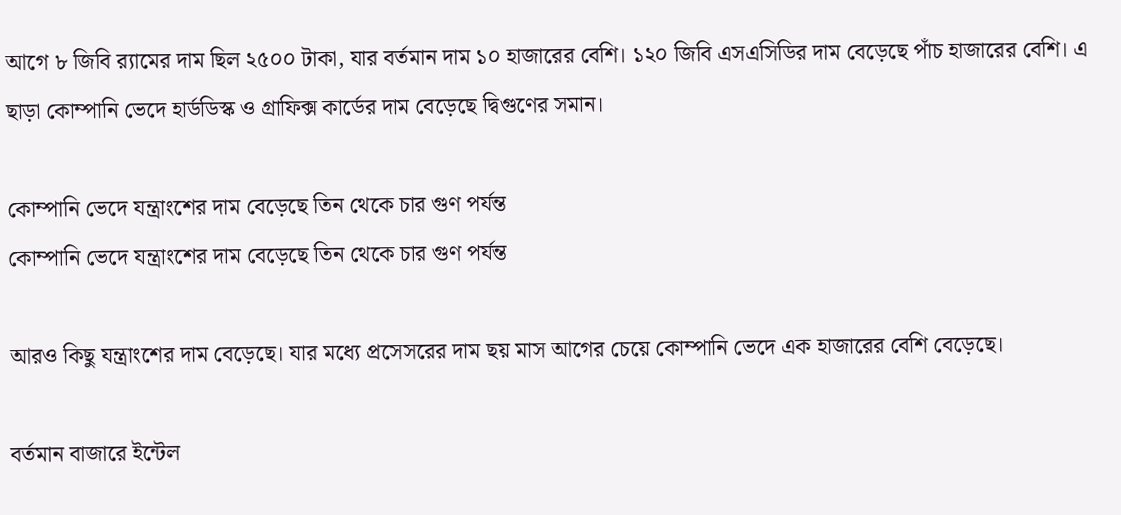আগে ৮ জিবি র‍্যামের দাম ছিল ২৫০০ টাকা, যার বর্তমান দাম ১০ হাজারের বেশি। ১২০ জিবি এসএসিডির দাম বেড়েছে পাঁচ হাজারের বেশি। এ ছাড়া কোম্পানি ভেদে হার্ডডিস্ক ও গ্রাফিক্স কার্ডের দাম বেড়েছে দ্বিগুণের সমান।

কোম্পানি ভেদে যন্ত্রাংশের দাম বেড়েছে তিন থেকে চার গুণ পর্যন্ত
কোম্পানি ভেদে যন্ত্রাংশের দাম বেড়েছে তিন থেকে চার গুণ পর্যন্ত

আরও কিছু যন্ত্রাংশের দাম বেড়েছে। যার মধ্যে প্রসেসরের দাম ছয় মাস আগের চেয়ে কোম্পানি ভেদে এক হাজারের বেশি বেড়েছে।

বর্তমান বাজারে ইন্টেল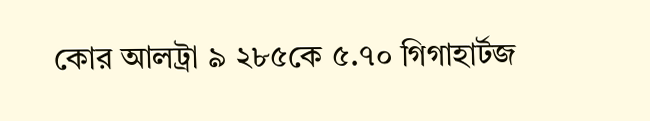কোর আলট্রা ৯ ২৮৫কে ৫.৭০ গিগাহার্টজ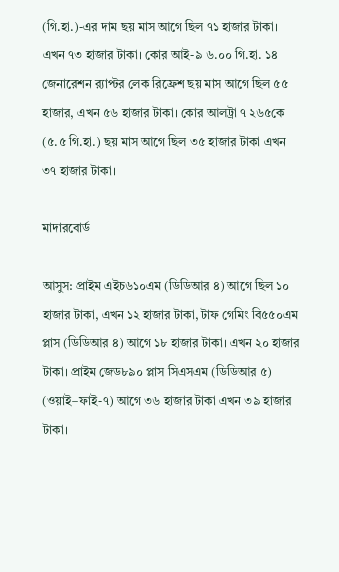(গি.হা.)-এর দাম ছয় মাস আগে ছিল ৭১ হাজার টাকা। এখন ৭৩ হাজার টাকা। কোর আই-৯ ৬.০০ গি.হা. ১৪ জেনারেশন র‍্যাপ্টর লেক রিফ্রেশ ছয় মাস আগে ছিল ৫৫ হাজার, এখন ৫৬ হাজার টাকা। কোর আলট্রা ৭ ২৬৫কে (৫.৫ গি.হা.) ছয় মাস আগে ছিল ৩৫ হাজার টাকা এখন ৩৭ হাজার টাকা।

মাদারবোর্ড

আসুস: প্রাইম এইচ৬১০এম (ডিডিআর ৪) আগে ছিল ১০ হাজার টাকা, এখন ১২ হাজার টাকা, টাফ গেমিং বি৫৫০এম প্লাস (ডিডিআর ৪) আগে ১৮ হাজার টাকা। এখন ২০ হাজার টাকা। প্রাইম জেড৮৯০ প্লাস সিএসএম (ডিডিআর ৫) (ওয়াই–ফাই-৭) আগে ৩৬ হাজার টাকা এখন ৩৯ হাজার টাকা।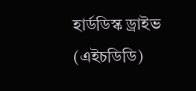হার্ডডিস্ক ড্রাইভ (এইচডিডি)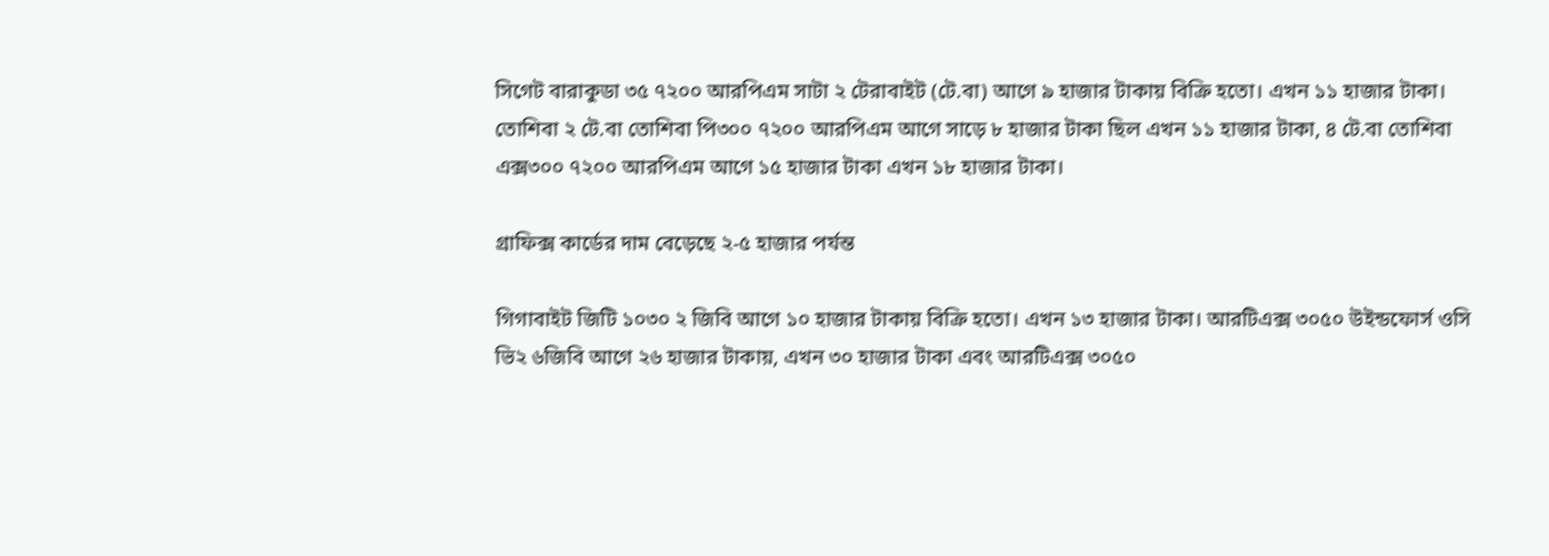সিগেট বারাকুডা ৩৫ ৭২০০ আরপিএম সাটা ২ টেরাবাইট (টে.বা) আগে ৯ হাজার টাকায় বিক্রি হতো। এখন ১১ হাজার টাকা। তোশিবা ২ টে.বা তোশিবা পি৩০০ ৭২০০ আরপিএম আগে সাড়ে ৮ হাজার টাকা ছিল এখন ১১ হাজার টাকা, ৪ টে.বা তোশিবা এক্স৩০০ ৭২০০ আরপিএম আগে ১৫ হাজার টাকা এখন ১৮ হাজার টাকা।

গ্রাফিক্স কার্ডের দাম বেড়েছে ২-৫ হাজার পর্যন্ত

গিগাবাইট জিটি ১০৩০ ২ জিবি আগে ১০ হাজার টাকায় বিক্রি হতো। এখন ১৩ হাজার টাকা। আরটিএক্স ৩০৫০ উইন্ডফোর্স ওসি ভি২ ৬জিবি আগে ২৬ হাজার টাকায়, এখন ৩০ হাজার টাকা এবং আরটিএক্স ৩০৫০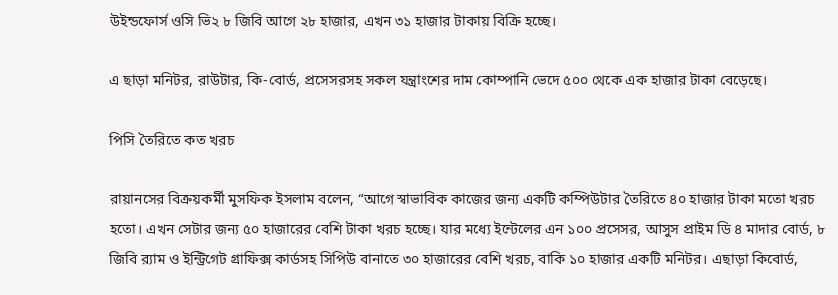উইন্ডফোর্স ওসি ভি২ ৮ জিবি আগে ২৮ হাজার, এখন ৩১ হাজার টাকায় বিক্রি হচ্ছে।

এ ছাড়া মনিটর, রাউটার, কি-বোর্ড, প্রসেসরসহ সকল যন্ত্রাংশের দাম কোম্পানি ভেদে ৫০০ থেকে এক হাজার টাকা বেড়েছে।

পিসি তৈরিতে কত খরচ

রায়ানসের বিক্রয়কর্মী মুসফিক ইসলাম বলেন, “আগে স্বাভাবিক কাজের জন্য একটি কম্পিউটার তৈরিতে ৪০ হাজার টাকা মতো খরচ হতো। এখন সেটার জন্য ৫০ হাজারের বেশি টাকা খরচ হচ্ছে। যার মধ্যে ইন্টেলের এন ১০০ প্রসেসর, আসুস প্রাইম ডি ৪ মাদার বোর্ড, ৮ জিবি র‍্যাম ও ইন্ট্রিগেট গ্রাফিক্স কার্ডসহ সিপিউ বানাতে ৩০ হাজারের বেশি খরচ, বাকি ১০ হাজার একটি মনিটর। এছাড়া কিবোর্ড,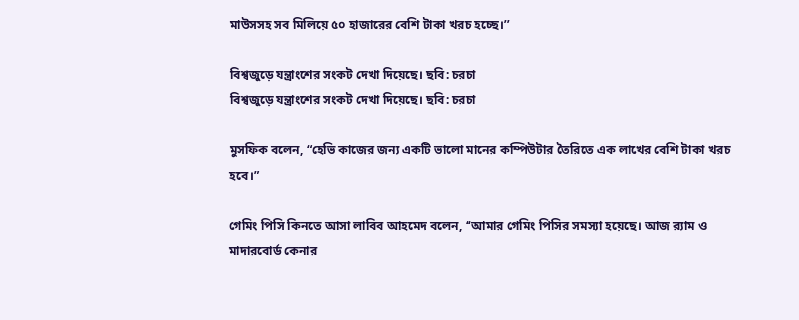মাউসসহ সব মিলিয়ে ৫০ হাজারের বেশি টাকা খরচ হচ্ছে।’’

বিশ্বজুড়ে যন্ত্রাংশের সংকট দেখা দিয়েছে। ছবি: চরচা
বিশ্বজুড়ে যন্ত্রাংশের সংকট দেখা দিয়েছে। ছবি: চরচা

মুসফিক বলেন, “হেভি কাজের জন্য একটি ভালো মানের কম্পিউটার তৈরিতে এক লাখের বেশি টাকা খরচ হবে।”

গেমিং পিসি কিনতে আসা লাবিব আহমেদ বলেন, ‘‘আমার গেমিং পিসির সমস্যা হয়েছে। আজ র‍্যাম ও মাদারবোর্ড কেনার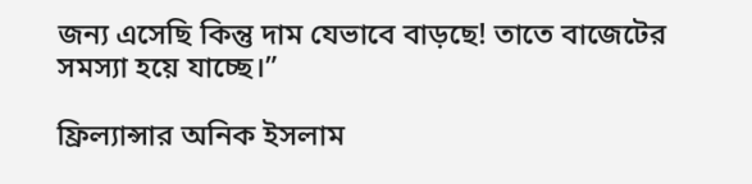জন্য এসেছি কিন্তু দাম যেভাবে বাড়ছে! তাতে বাজেটের সমস্যা হয়ে যাচ্ছে।”

ফ্রিল্যান্সার অনিক ইসলাম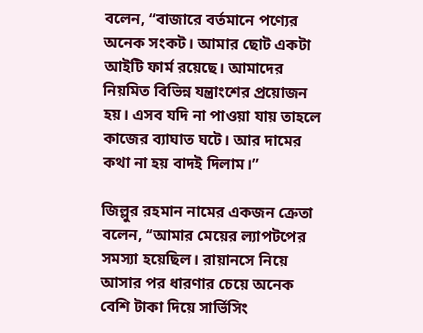বলেন, “বাজারে বর্তমানে পণ্যের অনেক সংকট। আমার ছোট একটা আইটি ফার্ম রয়েছে। আমাদের নিয়মিত বিভিন্ন যন্ত্রাংশের প্রয়োজন হয়। এসব যদি না পাওয়া যায় তাহলে কাজের ব্যাঘাত ঘটে। আর দামের কথা না হয় বাদই দিলাম।”

জিল্লুর রহমান নামের একজন ক্রেতা বলেন, ‘‘আমার মেয়ের ল্যাপটপের সমস্যা হয়েছিল। রায়ানসে নিয়ে আসার পর ধারণার চেয়ে অনেক বেশি টাকা দিয়ে সার্ভিসিং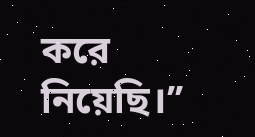করে নিয়েছি।’’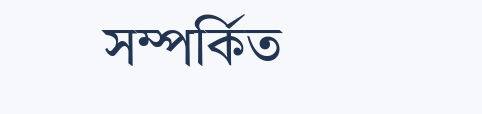সম্পর্কিত